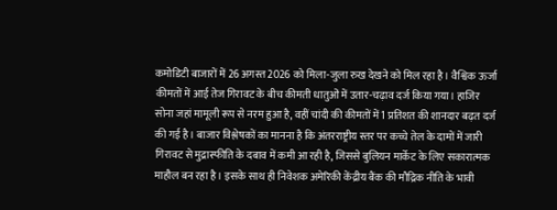कमोडिटी बाजारों में 26 अगस्त 2026 को मिला-जुला रुख देखने को मिल रहा है। वैश्विक ऊर्जा कीमतों में आई तेज गिरावट के बीच कीमती धातुओं में उतार-चढ़ाव दर्ज किया गया। हाजिर सोना जहां मामूली रूप से नरम हुआ है, वहीं चांदी की कीमतों में 1 प्रतिशत की शानदार बढ़त दर्ज की गई है। बाजार विश्लेषकों का मानना है कि अंतरराष्ट्रीय स्तर पर कच्चे तेल के दामों में जारी गिरावट से मुद्रास्फीति के दबाव में कमी आ रही है, जिससे बुलियन मार्केट के लिए सकारात्मक माहौल बन रहा है। इसके साथ ही निवेशक अमेरिकी केंद्रीय बैंक की मौद्रिक नीति के भावी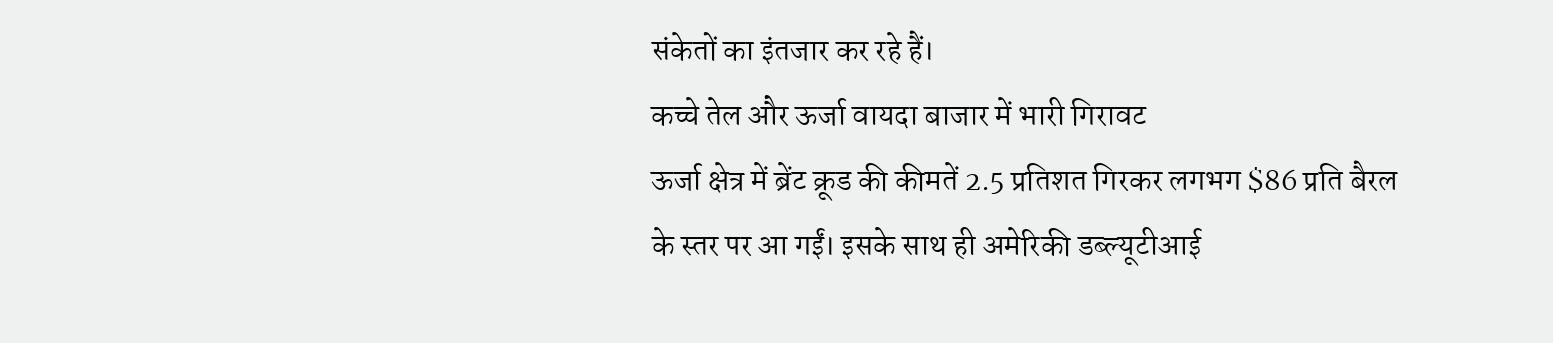संकेतों का इंतजार कर रहे हैं।
कच्चे तेल और ऊर्जा वायदा बाजार में भारी गिरावट
ऊर्जा क्षेत्र में ब्रेंट क्रूड की कीमतें 2.5 प्रतिशत गिरकर लगभग $86 प्रति बैरल के स्तर पर आ गईं। इसके साथ ही अमेरिकी डब्ल्यूटीआई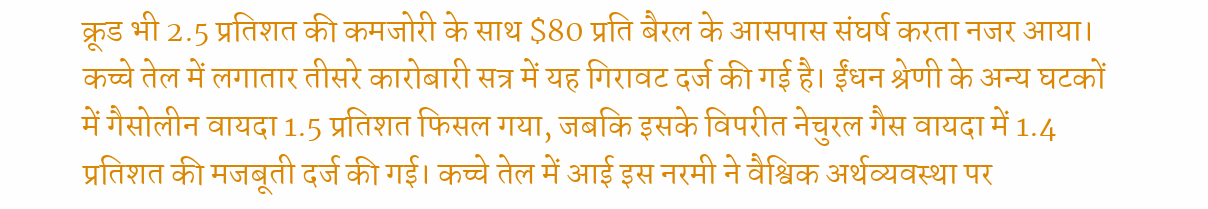क्रूड भी 2.5 प्रतिशत की कमजोरी के साथ $80 प्रति बैरल के आसपास संघर्ष करता नजर आया। कच्चे तेल में लगातार तीसरे कारोबारी सत्र में यह गिरावट दर्ज की गई है। ईंधन श्रेणी के अन्य घटकों में गैसोलीन वायदा 1.5 प्रतिशत फिसल गया, जबकि इसके विपरीत नेचुरल गैस वायदा में 1.4 प्रतिशत की मजबूती दर्ज की गई। कच्चे तेल में आई इस नरमी ने वैश्विक अर्थव्यवस्था पर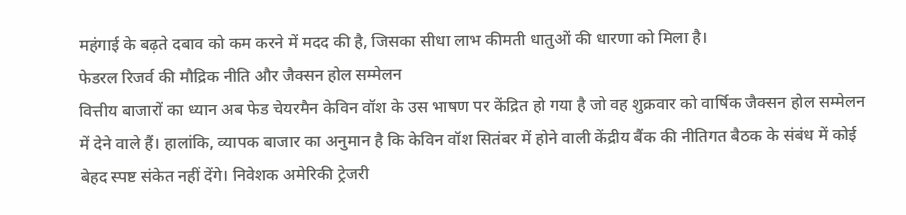महंगाई के बढ़ते दबाव को कम करने में मदद की है, जिसका सीधा लाभ कीमती धातुओं की धारणा को मिला है।
फेडरल रिजर्व की मौद्रिक नीति और जैक्सन होल सम्मेलन
वित्तीय बाजारों का ध्यान अब फेड चेयरमैन केविन वॉश के उस भाषण पर केंद्रित हो गया है जो वह शुक्रवार को वार्षिक जैक्सन होल सम्मेलन में देने वाले हैं। हालांकि, व्यापक बाजार का अनुमान है कि केविन वॉश सितंबर में होने वाली केंद्रीय बैंक की नीतिगत बैठक के संबंध में कोई बेहद स्पष्ट संकेत नहीं देंगे। निवेशक अमेरिकी ट्रेजरी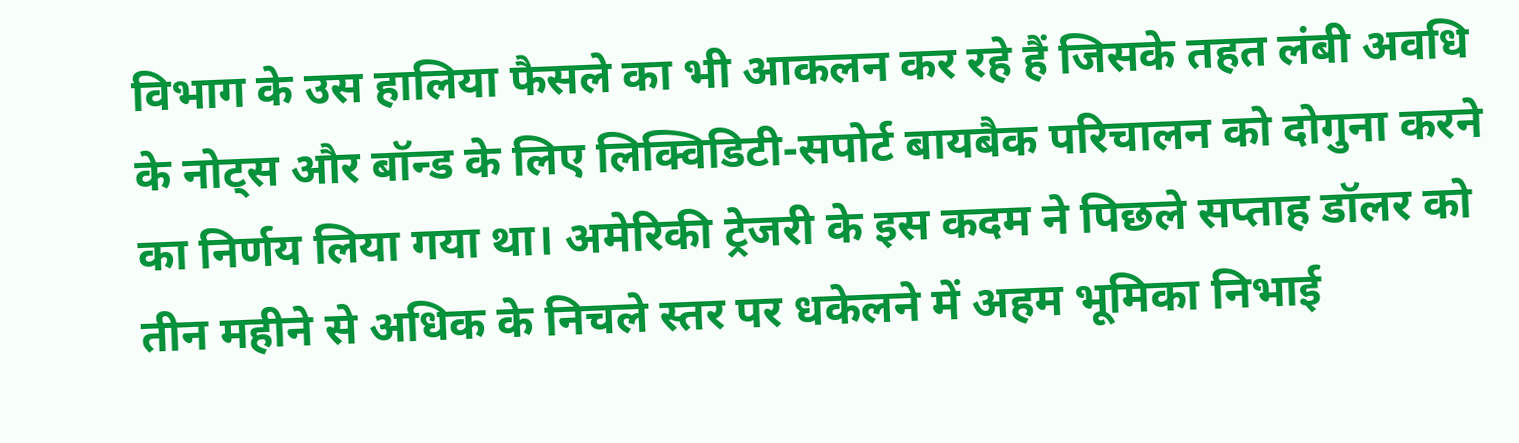विभाग के उस हालिया फैसले का भी आकलन कर रहे हैं जिसके तहत लंबी अवधि के नोट्स और बॉन्ड के लिए लिक्विडिटी-सपोर्ट बायबैक परिचालन को दोगुना करने का निर्णय लिया गया था। अमेरिकी ट्रेजरी के इस कदम ने पिछले सप्ताह डॉलर को तीन महीने से अधिक के निचले स्तर पर धकेलने में अहम भूमिका निभाई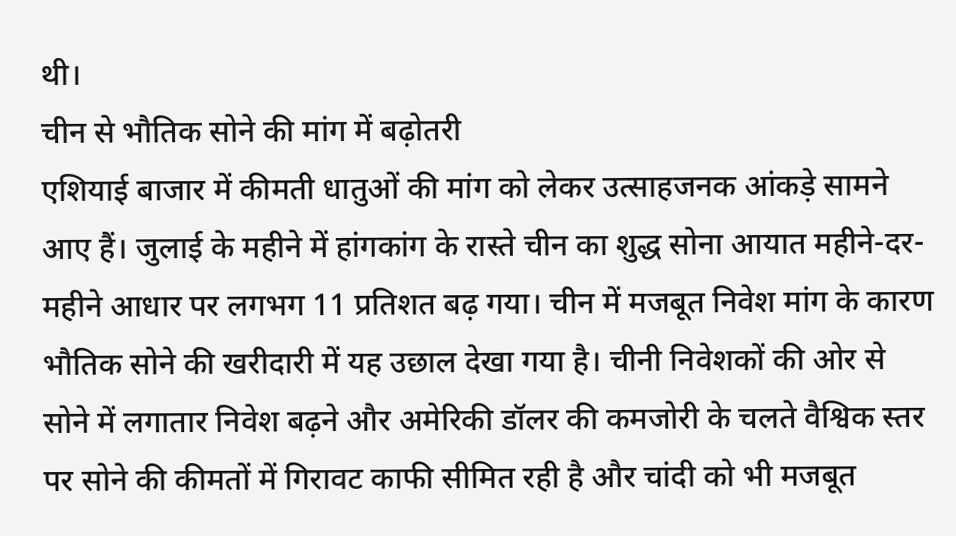थी।
चीन से भौतिक सोने की मांग में बढ़ोतरी
एशियाई बाजार में कीमती धातुओं की मांग को लेकर उत्साहजनक आंकड़े सामने आए हैं। जुलाई के महीने में हांगकांग के रास्ते चीन का शुद्ध सोना आयात महीने-दर-महीने आधार पर लगभग 11 प्रतिशत बढ़ गया। चीन में मजबूत निवेश मांग के कारण भौतिक सोने की खरीदारी में यह उछाल देखा गया है। चीनी निवेशकों की ओर से सोने में लगातार निवेश बढ़ने और अमेरिकी डॉलर की कमजोरी के चलते वैश्विक स्तर पर सोने की कीमतों में गिरावट काफी सीमित रही है और चांदी को भी मजबूत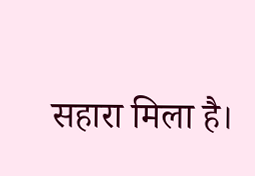सहारा मिला है।